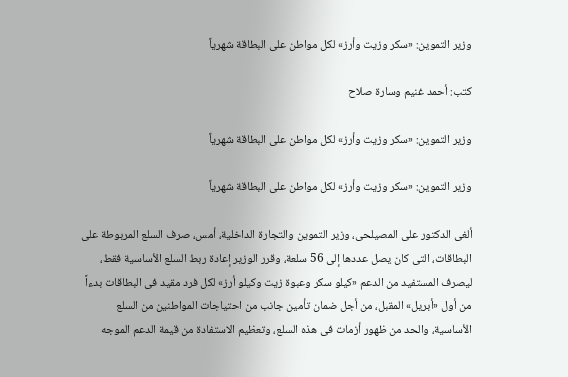وزير التموين: «سكر وزيت وأرز» لكل مواطن على البطاقة شهرياً

كتب: أحمد غنيم وسارة صلاح

وزير التموين: «سكر وزيت وأرز» لكل مواطن على البطاقة شهرياً

وزير التموين: «سكر وزيت وأرز» لكل مواطن على البطاقة شهرياً

ألغى الدكتور على المصيلحى، وزير التموين والتجارة الداخلية، أمس، صرف السلع المربوطة على البطاقات، التى كان يصل عددها إلى 56 سلعة، وقرر الوزير إعادة ربط السلع الأساسية فقط، ليصرف المستفيد من الدعم «كيلو سكر وعبوة زيت وكيلو أرز» لكل فرد مقيد فى البطاقات بدءاً من أول «أبريل» المقبل، من أجل ضمان تأمين جانب من احتياجات المواطنين من السلع الأساسية، والحد من ظهور أزمات فى هذه السلع، وتعظيم الاستفادة من قيمة الدعم الموجه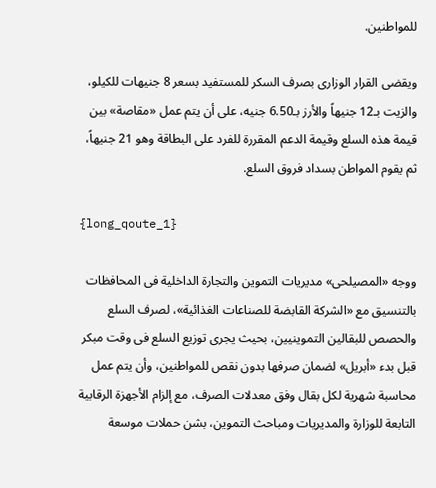للمواطنين.

ويقضى القرار الوزارى بصرف السكر للمستفيد بسعر 8 جنيهات للكيلو، والزيت بـ12 جنيهاً والأرز بـ6.50 جنيه، على أن يتم عمل «مقاصة» بين قيمة هذه السلع وقيمة الدعم المقررة للفرد على البطاقة وهو 21 جنيهاً، ثم يقوم المواطن بسداد فروق السلع.

{long_qoute_1}

ووجه «المصيلحى» مديريات التموين والتجارة الداخلية فى المحافظات بالتنسيق مع «الشركة القابضة للصناعات الغذائية»، لصرف السلع والحصص للبقالين التموينيين، بحيث يجرى توزيع السلع فى وقت مبكر قبل بدء «أبريل» لضمان صرفها بدون نقص للمواطنين، وأن يتم عمل محاسبة شهرية لكل بقال وفق معدلات الصرف، مع إلزام الأجهزة الرقابية التابعة للوزارة والمديريات ومباحث التموين، بشن حملات موسعة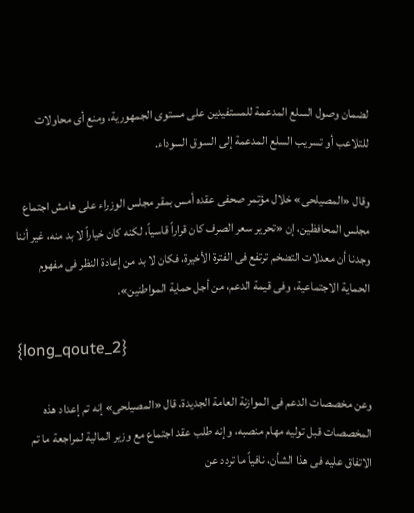لضمان وصول السلع المدعمة للمستفيدين على مستوى الجمهورية، ومنع أى محاولات للتلاعب أو تسريب السلع المدعمة إلى السوق السوداء.

وقال «المصيلحى» خلال مؤتمر صحفى عقده أمس بمقر مجلس الوزراء على هامش اجتماع مجلس المحافظين، إن «تحرير سعر الصرف كان قراراً قاسياً، لكنه كان خياراً لا بد منه، غير أننا وجدنا أن معدلات التضخم ترتفع فى الفترة الأخيرة، فكان لا بد من إعادة النظر فى مفهوم الحماية الاجتماعية، وفى قيمة الدعم، من أجل حماية المواطنين».

{long_qoute_2}

وعن مخصصات الدعم فى الموازنة العامة الجديدة، قال «المصيلحى» إنه تم إعداد هذه المخصصات قبل توليه مهام منصبه، وإنه طلب عقد اجتماع مع وزير المالية لمراجعة ما تم الاتفاق عليه فى هذا الشأن، نافياً ما تردد عن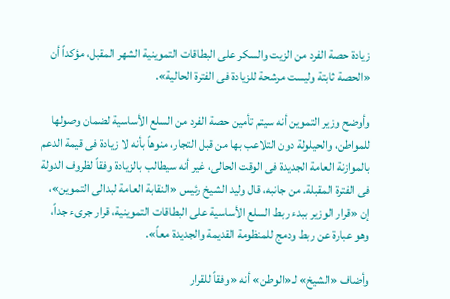زيادة حصة الفرد من الزيت والسكر على البطاقات التموينية الشهر المقبل، مؤكداً أن «الحصة ثابتة وليست مرشحة للزيادة فى الفترة الحالية».

وأوضح وزير التموين أنه سيتم تأمين حصة الفرد من السلع الأساسية لضمان وصولها للمواطن، والحيلولة دون التلاعب بها من قبل التجار، منوهاً بأنه لا زيادة فى قيمة الدعم بالموازنة العامة الجديدة فى الوقت الحالى، غير أنه سيطالب بالزيادة وفقاً لظروف الدولة فى الفترة المقبلة. من جانبه، قال وليد الشيخ رئيس «النقابة العامة لبدالى التموين»، إن «قرار الوزير ببدء ربط السلع الأساسية على البطاقات التموينية، قرار جرىء جداً، وهو عبارة عن ربط ودمج للمنظومة القديمة والجديدة معاً».

وأضاف «الشيخ» لـ«الوطن» أنه «وفقاً للقرار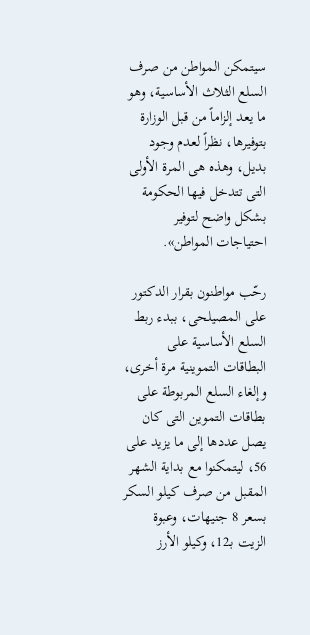سيتمكن المواطن من صرف السلع الثلاث الأساسية، وهو ما يعد إلزاماً من قبل الوزارة بتوفيرها، نظراً لعدم وجود بديل، وهذه هى المرة الأولى التى تتدخل فيها الحكومة بشكل واضح لتوفير احتياجات المواطن».

رحّب مواطنون بقرار الدكتور على المصيلحى، ببدء ربط السلع الأساسية على البطاقات التموينية مرة أخرى، وإلغاء السلع المربوطة على بطاقات التموين التى كان يصل عددها إلى ما يزيد على 56، ليتمكنوا مع بداية الشهر المقبل من صرف كيلو السكر بسعر 8 جنيهات، وعبوة الزيت بـ12، وكيلو الأرز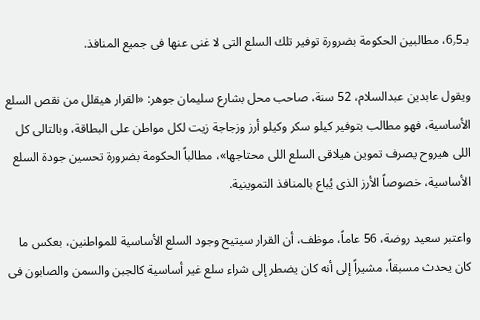بـ6٫5، مطالبين الحكومة بضرورة توفير تلك السلع التى لا غنى عنها فى جميع المنافذ.

ويقول عابدين عبدالسلام، 52 سنة، صاحب محل بشارع سليمان جوهر: «القرار هيقلل من نقص السلع الأساسية، فهو مطالب بتوفير كيلو سكر وكيلو أرز وزجاجة زيت لكل مواطن على البطاقة، وبالتالى كل اللى هيروح يصرف تموين هيلاقى السلع اللى محتاجها»، مطالباً الحكومة بضرورة تحسين جودة السلع الأساسية، خصوصاً الأرز الذى يُباع بالمنافذ التموينية.

واعتبر سعيد روضة، 56 عاماً، موظف، أن القرار سيتيح وجود السلع الأساسية للمواطنين، بعكس ما كان يحدث مسبقاً، مشيراً إلى أنه كان يضطر إلى شراء سلع غير أساسية كالجبن والسمن والصابون فى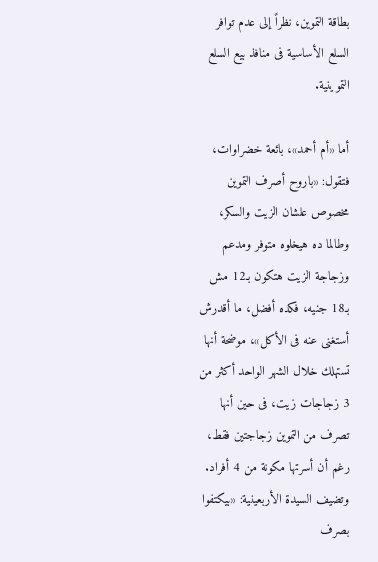بطاقة التموين، نظراً إلى عدم توافر السلع الأساسية فى منافذ بيع السلع التموينية.

أما «أم أحمد»، بائعة خضراوات، فتقول: «باروح أصرف التموين مخصوص علشان الزيت والسكر، وطالما ده هيخلوه متوفر ومدعم وزجاجة الزيت هتكون بـ12 مش بـ18 جنيه، فكده أفضل، ما أقدرش أستغنى عنه فى الأكل»، موضحة أنها تستهلك خلال الشهر الواحد أكثر من 3 زجاجات زيت، فى حين أنها تصرف من التموين زجاجتين فقط، رغم أن أسرتها مكونة من 4 أفراد. وتضيف السيدة الأربعينية: «بيكتفوا بصرف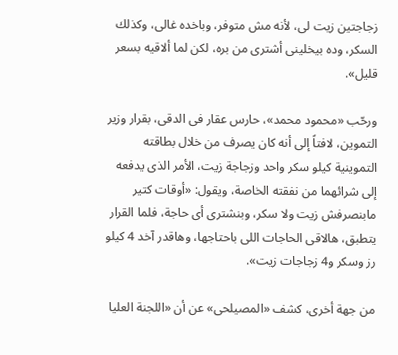زجاجتين زيت لى، لأنه مش متوفر، وباخده غالى، وكذلك السكر، وده بيخلينى أشترى من بره، لكن لما ألاقيه بسعر قليل».

ورحّب «محمود محمد»، حارس عقار فى الدقى، بقرار وزير التموين، لافتاً إلى أنه كان يصرف من خلال بطاقته التموينية كيلو سكر واحد وزجاجة زيت، الأمر الذى يدفعه إلى شرائهما من نفقته الخاصة، ويقول: «أوقات كتير مابنصرفش زيت ولا سكر، وبنشترى أى حاجة، فلما القرار يتطبق، هالاقى الحاجات اللى باحتاجها، وهاقدر آخد 4 كيلو رز وسكر و4 زجاجات زيت».

من جهة أخرى، كشف «المصيلحى» عن أن «اللجنة العليا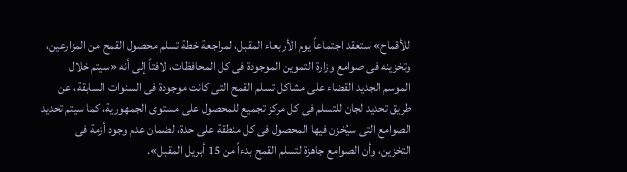للأقماح» ستعقد اجتماعاً يوم الأربعاء المقبل، لمراجعة خطة تسلم محصول القمح من المزارعين، وتخزينه فى صوامع وزارة التموين الموجودة فى كل المحافظات، لافتاً إلى أنه «سيتم خلال الموسم الجديد القضاء على مشاكل تسلم القمح التى كانت موجودة فى السنوات السابقة، عن طريق تحديد لجان للتسلم فى كل مركز تجميع للمحصول على مستوى الجمهورية، كما سيتم تحديد الصوامع التى سيُخزن فيها المحصول فى كل منطقة على حدة، لضمان عدم وجود أزمة فى التخزين، وأن الصوامع جاهزة لتسلم القمح بدءاً من 15 أبريل المقبل».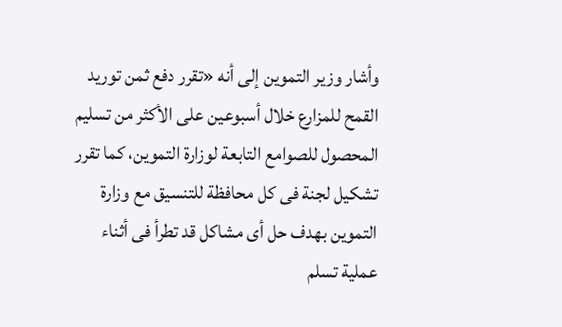وأشار وزير التموين إلى أنه «تقرر دفع ثمن توريد القمح للمزارع خلال أسبوعين على الأكثر من تسليم المحصول للصوامع التابعة لوزارة التموين، كما تقرر تشكيل لجنة فى كل محافظة للتنسيق مع وزارة التموين بهدف حل أى مشاكل قد تطرأ فى أثناء عملية تسلم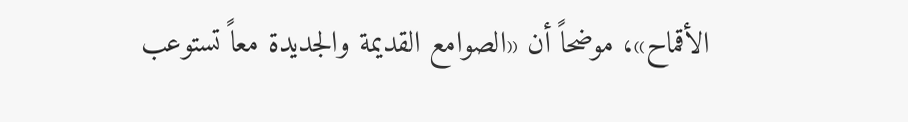الأقماح»، موضحاً أن «الصوامع القديمة والجديدة معاً تستوعب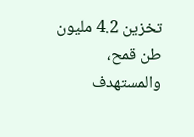تخزين 4.2 مليون طن قمح، والمستهدف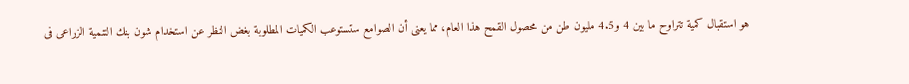هو استقبال كمية تتراوح ما بين 4 و4.5 مليون طن من محصول القمح هذا العام، مما يعنى أن الصوامع ستستوعب الكميات المطلوبة بغض النظر عن استخدام شون بنك التنمية الزراعى فى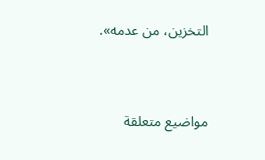التخزين، من عدمه».


مواضيع متعلقة